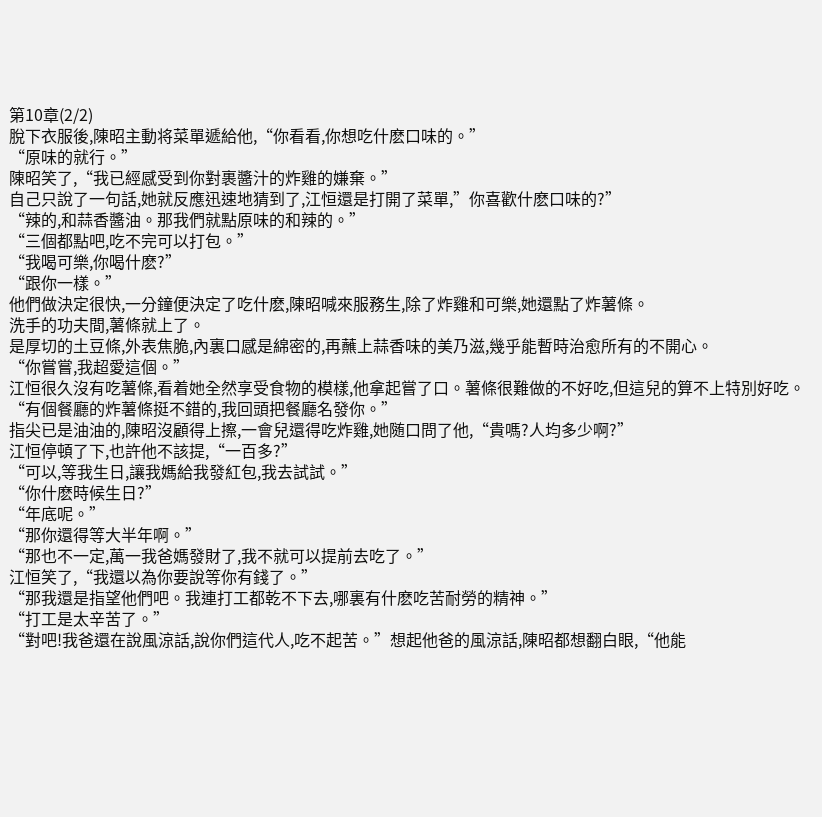第10章(2/2)
脫下衣服後,陳昭主動将菜單遞給他,“你看看,你想吃什麽口味的。”
“原味的就行。”
陳昭笑了,“我已經感受到你對裹醬汁的炸雞的嫌棄。”
自己只說了一句話,她就反應迅速地猜到了,江恒還是打開了菜單,”你喜歡什麽口味的?”
“辣的,和蒜香醬油。那我們就點原味的和辣的。”
“三個都點吧,吃不完可以打包。”
“我喝可樂,你喝什麽?”
“跟你一樣。”
他們做決定很快,一分鐘便決定了吃什麽,陳昭喊來服務生,除了炸雞和可樂,她還點了炸薯條。
洗手的功夫間,薯條就上了。
是厚切的土豆條,外表焦脆,內裏口感是綿密的,再蘸上蒜香味的美乃滋,幾乎能暫時治愈所有的不開心。
“你嘗嘗,我超愛這個。”
江恒很久沒有吃薯條,看着她全然享受食物的模樣,他拿起嘗了口。薯條很難做的不好吃,但這兒的算不上特別好吃。
“有個餐廳的炸薯條挺不錯的,我回頭把餐廳名發你。”
指尖已是油油的,陳昭沒顧得上擦,一會兒還得吃炸雞,她随口問了他,“貴嗎?人均多少啊?”
江恒停頓了下,也許他不該提,“一百多?”
“可以,等我生日,讓我媽給我發紅包,我去試試。”
“你什麽時候生日?”
“年底呢。”
“那你還得等大半年啊。”
“那也不一定,萬一我爸媽發財了,我不就可以提前去吃了。”
江恒笑了,“我還以為你要說等你有錢了。”
“那我還是指望他們吧。我連打工都乾不下去,哪裏有什麽吃苦耐勞的精神。”
“打工是太辛苦了。”
“對吧!我爸還在說風涼話,說你們這代人,吃不起苦。”想起他爸的風涼話,陳昭都想翻白眼,“他能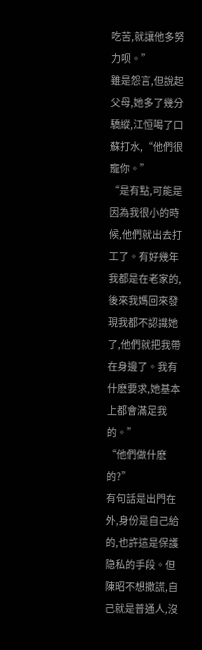吃苦,就讓他多努力呗。”
雖是怨言,但說起父母,她多了幾分驕縱,江恒喝了口蘇打水,“他們很寵你。”
“是有點,可能是因為我很小的時候,他們就出去打工了。有好幾年我都是在老家的,後來我媽回來發現我都不認識她了,他們就把我帶在身邊了。我有什麽要求,她基本上都會滿足我的。”
“他們做什麽的?”
有句話是出門在外,身份是自己給的,也許這是保護隐私的手段。但陳昭不想撒謊,自己就是普通人,沒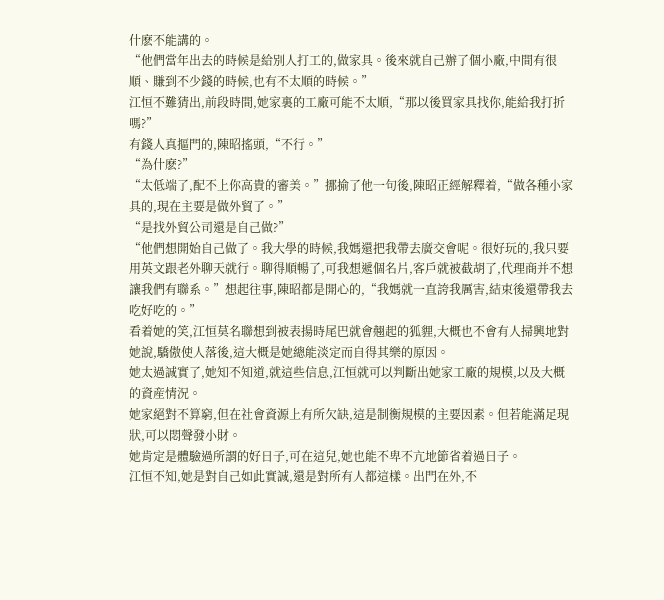什麽不能講的。
“他們當年出去的時候是給別人打工的,做家具。後來就自己辦了個小廠,中間有很順、賺到不少錢的時候,也有不太順的時候。”
江恒不難猜出,前段時間,她家裏的工廠可能不太順,“那以後買家具找你,能給我打折嗎?”
有錢人真摳門的,陳昭搖頭,“不行。”
“為什麽?”
“太低端了,配不上你高貴的審美。”挪揄了他一句後,陳昭正經解釋着,“做各種小家具的,現在主要是做外貿了。”
“是找外貿公司還是自己做?”
“他們想開始自己做了。我大學的時候,我媽還把我帶去廣交會呢。很好玩的,我只要用英文跟老外聊天就行。聊得順暢了,可我想遞個名片,客戶就被截胡了,代理商并不想讓我們有聯系。”想起往事,陳昭都是開心的,“我媽就一直誇我厲害,結束後還帶我去吃好吃的。”
看着她的笑,江恒莫名聯想到被表揚時尾巴就會翹起的狐貍,大概也不會有人掃興地對她說,驕傲使人落後,這大概是她總能淡定而自得其樂的原因。
她太過誠實了,她知不知道,就這些信息,江恒就可以判斷出她家工廠的規模,以及大概的資産情況。
她家絕對不算窮,但在社會資源上有所欠缺,這是制衡規模的主要因素。但若能滿足現狀,可以悶聲發小財。
她肯定是體驗過所謂的好日子,可在這兒,她也能不卑不亢地節省着過日子。
江恒不知,她是對自己如此實誠,還是對所有人都這樣。出門在外,不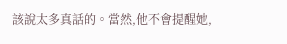該說太多真話的。當然,他不會提醒她,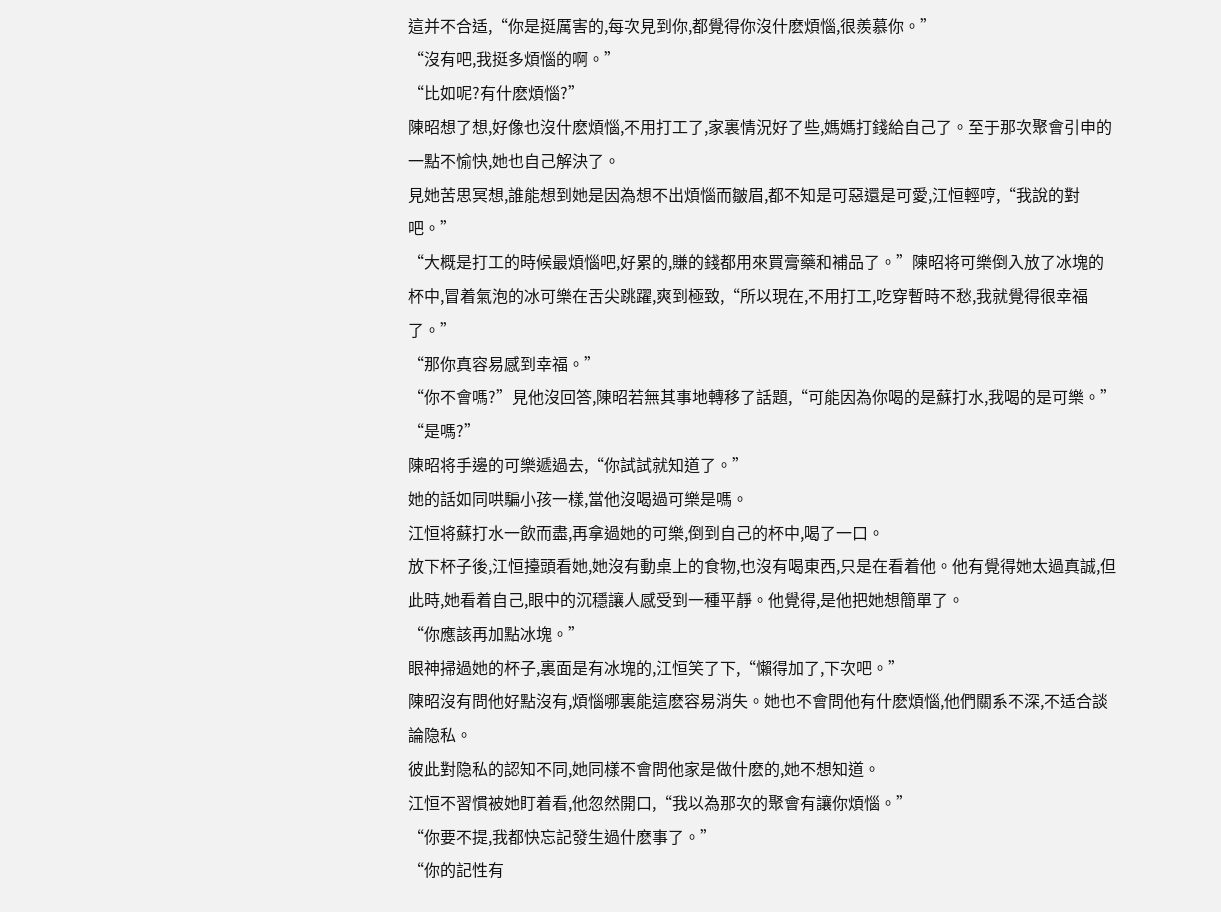這并不合适,“你是挺厲害的,每次見到你,都覺得你沒什麽煩惱,很羨慕你。”
“沒有吧,我挺多煩惱的啊。”
“比如呢?有什麽煩惱?”
陳昭想了想,好像也沒什麽煩惱,不用打工了,家裏情況好了些,媽媽打錢給自己了。至于那次聚會引申的一點不愉快,她也自己解決了。
見她苦思冥想,誰能想到她是因為想不出煩惱而皺眉,都不知是可惡還是可愛,江恒輕哼,“我說的對吧。”
“大概是打工的時候最煩惱吧,好累的,賺的錢都用來買膏藥和補品了。”陳昭将可樂倒入放了冰塊的杯中,冒着氣泡的冰可樂在舌尖跳躍,爽到極致,“所以現在,不用打工,吃穿暫時不愁,我就覺得很幸福了。”
“那你真容易感到幸福。”
“你不會嗎?”見他沒回答,陳昭若無其事地轉移了話題,“可能因為你喝的是蘇打水,我喝的是可樂。”
“是嗎?”
陳昭将手邊的可樂遞過去,“你試試就知道了。”
她的話如同哄騙小孩一樣,當他沒喝過可樂是嗎。
江恒将蘇打水一飲而盡,再拿過她的可樂,倒到自己的杯中,喝了一口。
放下杯子後,江恒擡頭看她,她沒有動桌上的食物,也沒有喝東西,只是在看着他。他有覺得她太過真誠,但此時,她看着自己,眼中的沉穩讓人感受到一種平靜。他覺得,是他把她想簡單了。
“你應該再加點冰塊。”
眼神掃過她的杯子,裏面是有冰塊的,江恒笑了下,“懶得加了,下次吧。”
陳昭沒有問他好點沒有,煩惱哪裏能這麽容易消失。她也不會問他有什麽煩惱,他們關系不深,不适合談論隐私。
彼此對隐私的認知不同,她同樣不會問他家是做什麽的,她不想知道。
江恒不習慣被她盯着看,他忽然開口,“我以為那次的聚會有讓你煩惱。”
“你要不提,我都快忘記發生過什麽事了。”
“你的記性有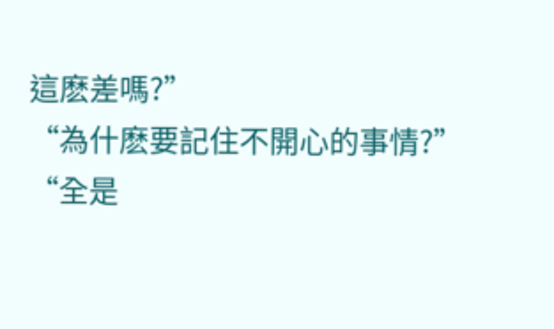這麽差嗎?”
“為什麽要記住不開心的事情?”
“全是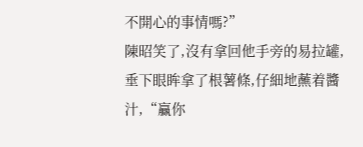不開心的事情嗎?”
陳昭笑了,沒有拿回他手旁的易拉罐,垂下眼眸拿了根薯條,仔細地蘸着醬汁,“贏你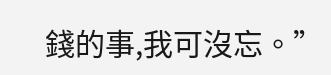錢的事,我可沒忘。”